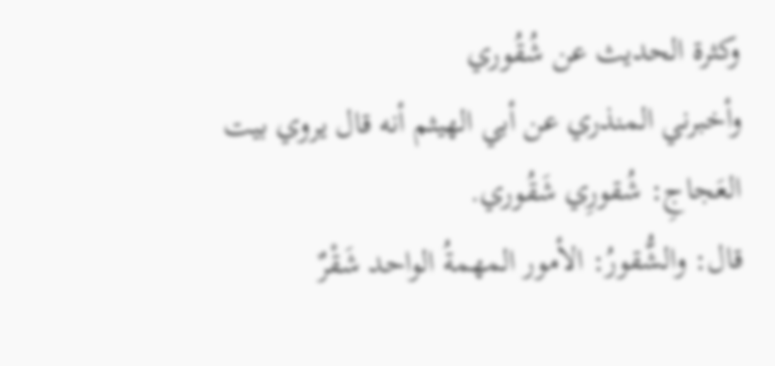وكثرة الحديث عن شُقُوري
وأخبرني المنذري عن أبي الهيثم أنه قال يروي بيت العَجاجِ: شُقورِي شَقُوري.
قال: والشُّقورُ: الأمور المهمةُ الواحد شَقْرٌ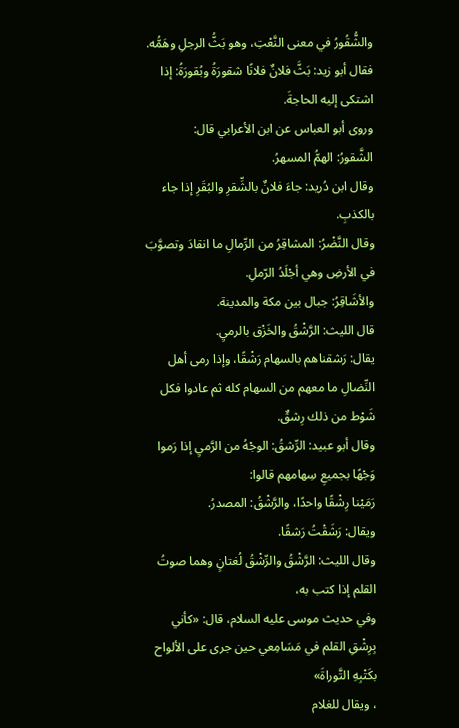والشُّقُورُ في معنى النَّعْتِ، وهو بَثُّ الرجلِ وهَمُّه.
فقال أبو زيد: بَثَّ فلانٌ فلانًا شقورَةُ وبُقورَةُ: إذا اشتكى إليه الحاجةَ.
وروى أبو العباس عن ابن الأعرابي قال:
الشَّقورُ: الهمُّ المسهرُ.
وقال ابن دُريد: جاءَ فلانٌ بالشِّقرِ والبُقَرِ إذا جاء بالكذبِ.
وقال النَّضْرُ: المشاقِرُ من الرِّمالِ ما انقادَ وتصوَّبَ في الأرضِ وهي أجْلَدُ الرّملِ.
والأشَاقِرُ: جبال بين مكة والمدينة.
قال الليث: الرَّشْقُ والخَزْق بالرميِ.
يقال: رَشقناهم بالسهام رَشْقًا، وإذا رمى أهل النِّضالِ ما معهم من السهام كله ثم عادوا فكل شَوْط من ذلك رِشقٌ.
وقال أبو عبيد: الرِّشقُ: الوجْهُ من الرَّميِ إذا رَموا وَجْهًا بجميعِ سِهامهم قالوا:
رَمَيْنا رِشْقًا واحدًا، والرَّشْقُ: المصدرُ.
ويقال: رَشَقْتُ رَشقًا.
وقال الليث: الرَّشْقُ والرِّشْقُ لُغتانٍ وهما صوتُ القلم إذا كتب به،
وفي حديث موسى عليه السلام، قال: «كأني بِرِشْقِ القلم في مَسَامِعي حين جرى على الألواح بكَتْبِهِ التَّوراةَ»
، ويقال للغلام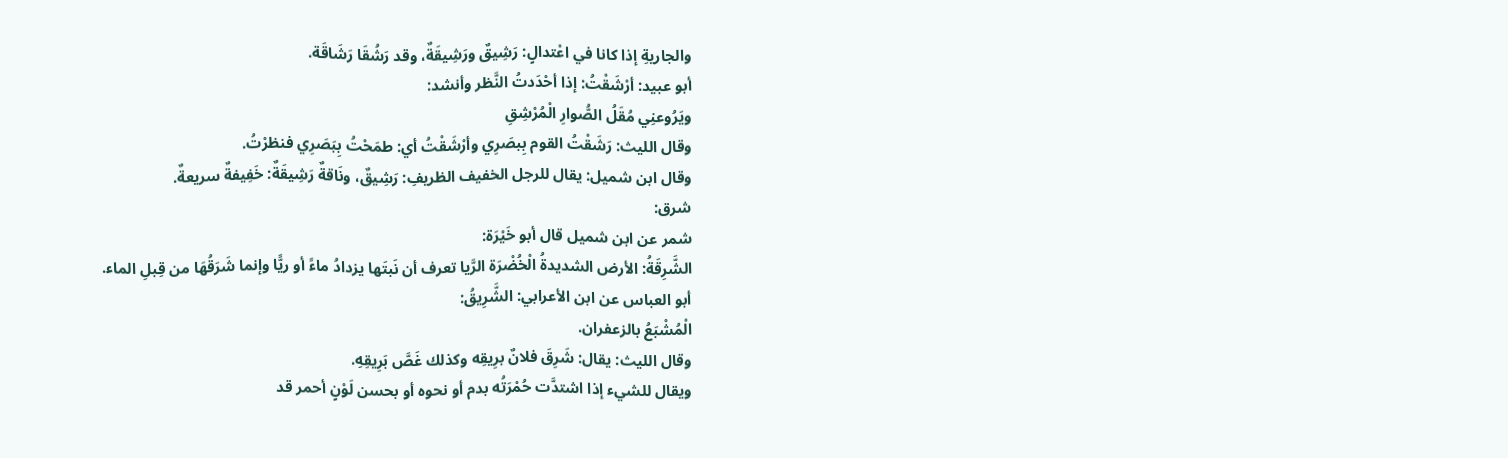والجاريةِ إذا كانا في اعْتدالٍ: رَشِيقٌ ورَشِيقَةٌ، وقد رَشُقَا رَشَاقَة.
أبو عبيد: أرْشَقْتُ: إذا أحْدَدتُ النَّظر وأنشد:
ويَرُوعنِي مُقَلُ الصُّوارِ الْمُرْشِقِ
وقال الليث: رَشَقْتُ القوم بِبصَرِي وأرْشَقْتُ أي: طمَحْتُ بِبَصَرِي فنظرْتُ.
وقال ابن شميل: يقال للرجل الخفيف الظريفِ: رَشِيقٌ، ونَاقةٌ رَشِيقَةٌ: خَفِيفةٌ سريعةٌ.
شرق:
شمر عن ابن شميل قال أبو خَيْرَة:
الشَّرِقَةُ: الأرض الشديدةُ الْخُضْرَة الرَّيا تعرف أن نَبتَها يزدادُ ماءً أو ريًّا وإنما شَرَقُهَا من قِبلِ الماء.
أبو العباس عن ابن الأعرابي: الشَّرِيقُ:
الْمُشْبَعُ بالزعفران.
وقال الليث: يقال: شَرِقَ فلانٌ برِيقِه وكذلك غَصَّ بَرِيقِهِ.
ويقال للشيء إذا اشتدَّت حُمْرَتُه بدم أو نحوه أو بحسن لَوْنٍ أحمر قد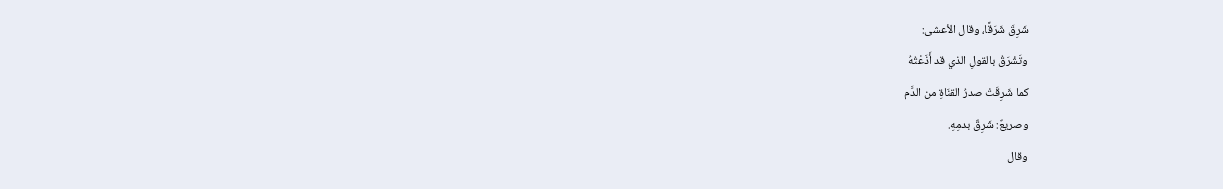شَرِقَ شَرَقًا، وقال الأعشى:
وتَشْرَقُ بالقولِ الذي قد أَذَعْتُهُ
كما شَرِقَتْ صدرُ القنَاةِ من الدَّم
وصريعٌ: شَرِقٌ بدمِهِ.
وقال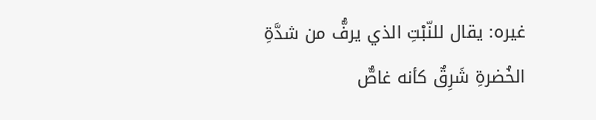غيره: يقال للنّبْتِ الذي يرفُّ من شدَّةِ الخُضرةِ شَرِقٌ كأنه غاصٌّ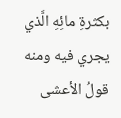بكثرةِ مائِهِ الَّذي يجري فيه ومنه قولُ الأعشى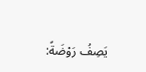يَصِفُ رَوْضَةً: